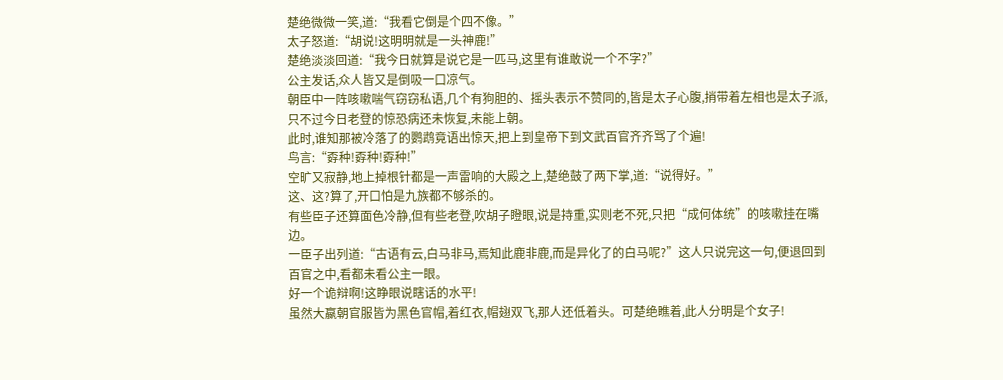楚绝微微一笑,道:“我看它倒是个四不像。”
太子怒道:“胡说!这明明就是一头神鹿!”
楚绝淡淡回道:“我今日就算是说它是一匹马,这里有谁敢说一个不字?”
公主发话,众人皆又是倒吸一口凉气。
朝臣中一阵咳嗽喘气窃窃私语,几个有狗胆的、摇头表示不赞同的,皆是太子心腹,捎带着左相也是太子派,只不过今日老登的惊恐病还未恢复,未能上朝。
此时,谁知那被冷落了的鹦鹉竟语出惊天,把上到皇帝下到文武百官齐齐骂了个遍!
鸟言:“孬种!孬种!孬种!”
空旷又寂静,地上掉根针都是一声雷响的大殿之上,楚绝鼓了两下掌,道:“说得好。”
这、这?算了,开口怕是九族都不够杀的。
有些臣子还算面色冷静,但有些老登,吹胡子瞪眼,说是持重,实则老不死,只把“成何体统”的咳嗽挂在嘴边。
一臣子出列道:“古语有云,白马非马,焉知此鹿非鹿,而是异化了的白马呢?”这人只说完这一句,便退回到百官之中,看都未看公主一眼。
好一个诡辩啊!这睁眼说瞎话的水平!
虽然大嬴朝官服皆为黑色官帽,着红衣,帽翅双飞,那人还低着头。可楚绝瞧着,此人分明是个女子!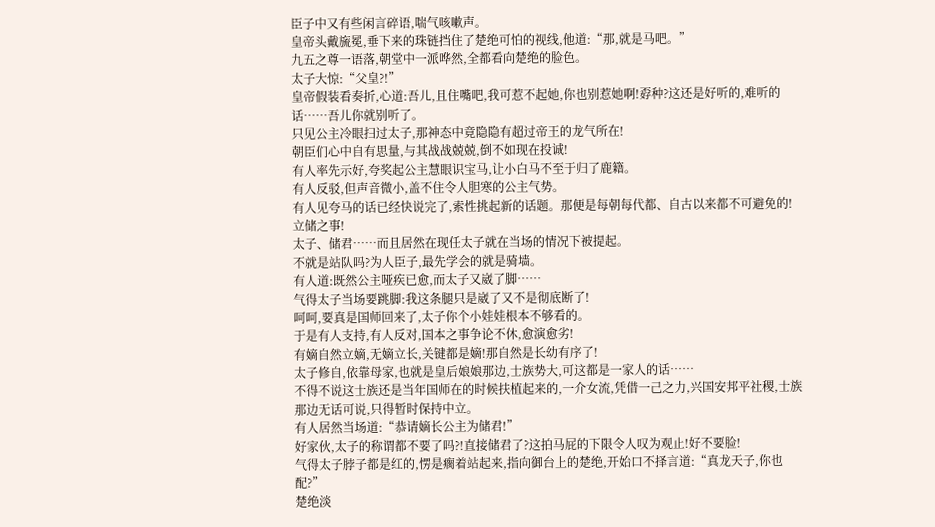臣子中又有些闲言碎语,喘气咳嗽声。
皇帝头戴旒冕,垂下来的珠链挡住了楚绝可怕的视线,他道:“那,就是马吧。”
九五之尊一语落,朝堂中一派哗然,全都看向楚绝的脸色。
太子大惊:“父皇?!”
皇帝假装看奏折,心道:吾儿,且住嘴吧,我可惹不起她,你也别惹她啊!孬种?这还是好听的,难听的话……吾儿你就别听了。
只见公主冷眼扫过太子,那神态中竟隐隐有超过帝王的龙气所在!
朝臣们心中自有思量,与其战战兢兢,倒不如现在投诚!
有人率先示好,夸奖起公主慧眼识宝马,让小白马不至于归了鹿籍。
有人反驳,但声音微小,盖不住令人胆寒的公主气势。
有人见夸马的话已经快说完了,索性挑起新的话题。那便是每朝每代都、自古以来都不可避免的!
立储之事!
太子、储君……而且居然在现任太子就在当场的情况下被提起。
不就是站队吗?为人臣子,最先学会的就是骑墙。
有人道:既然公主哑疾已愈,而太子又崴了脚……
气得太子当场要跳脚:我这条腿只是崴了又不是彻底断了!
呵呵,要真是国师回来了,太子你个小娃娃根本不够看的。
于是有人支持,有人反对,国本之事争论不休,愈演愈劣!
有嫡自然立嫡,无嫡立长,关键都是嫡!那自然是长幼有序了!
太子修自,依靠母家,也就是皇后娘娘那边,士族势大,可这都是一家人的话……
不得不说这士族还是当年国师在的时候扶植起来的,一介女流,凭借一己之力,兴国安邦平社稷,士族那边无话可说,只得暂时保持中立。
有人居然当场道:“恭请嫡长公主为储君!”
好家伙,太子的称谓都不要了吗?!直接储君了?这拍马屁的下限令人叹为观止!好不要脸!
气得太子脖子都是红的,愣是瘸着站起来,指向御台上的楚绝,开始口不择言道:“真龙天子,你也配?”
楚绝淡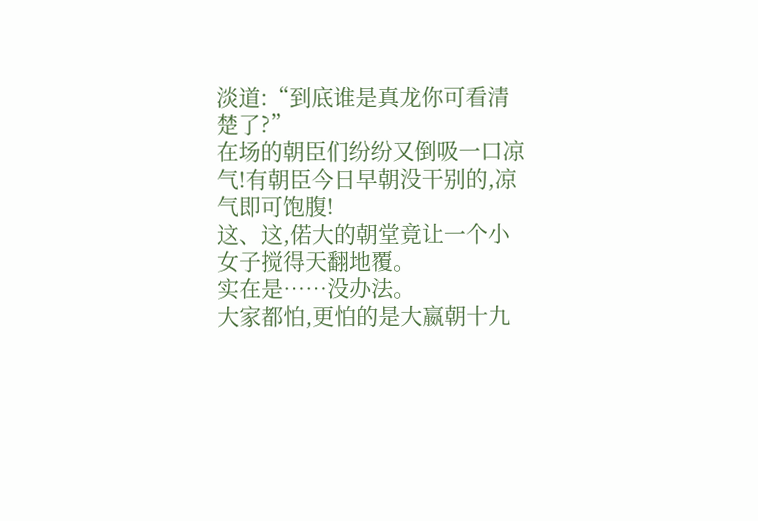淡道:“到底谁是真龙你可看清楚了?”
在场的朝臣们纷纷又倒吸一口凉气!有朝臣今日早朝没干别的,凉气即可饱腹!
这、这,偌大的朝堂竟让一个小女子搅得天翻地覆。
实在是……没办法。
大家都怕,更怕的是大嬴朝十九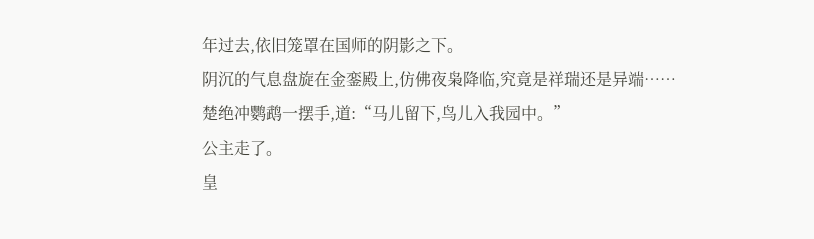年过去,依旧笼罩在国师的阴影之下。
阴沉的气息盘旋在金銮殿上,仿佛夜枭降临,究竟是祥瑞还是异端……
楚绝冲鹦鹉一摆手,道:“马儿留下,鸟儿入我园中。”
公主走了。
皇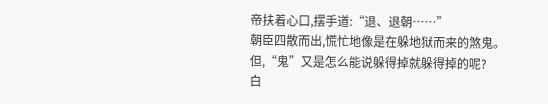帝扶着心口,摆手道:“退、退朝……”
朝臣四散而出,慌忙地像是在躲地狱而来的煞鬼。
但,“鬼”又是怎么能说躲得掉就躲得掉的呢?
白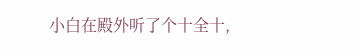小白在殿外听了个十全十,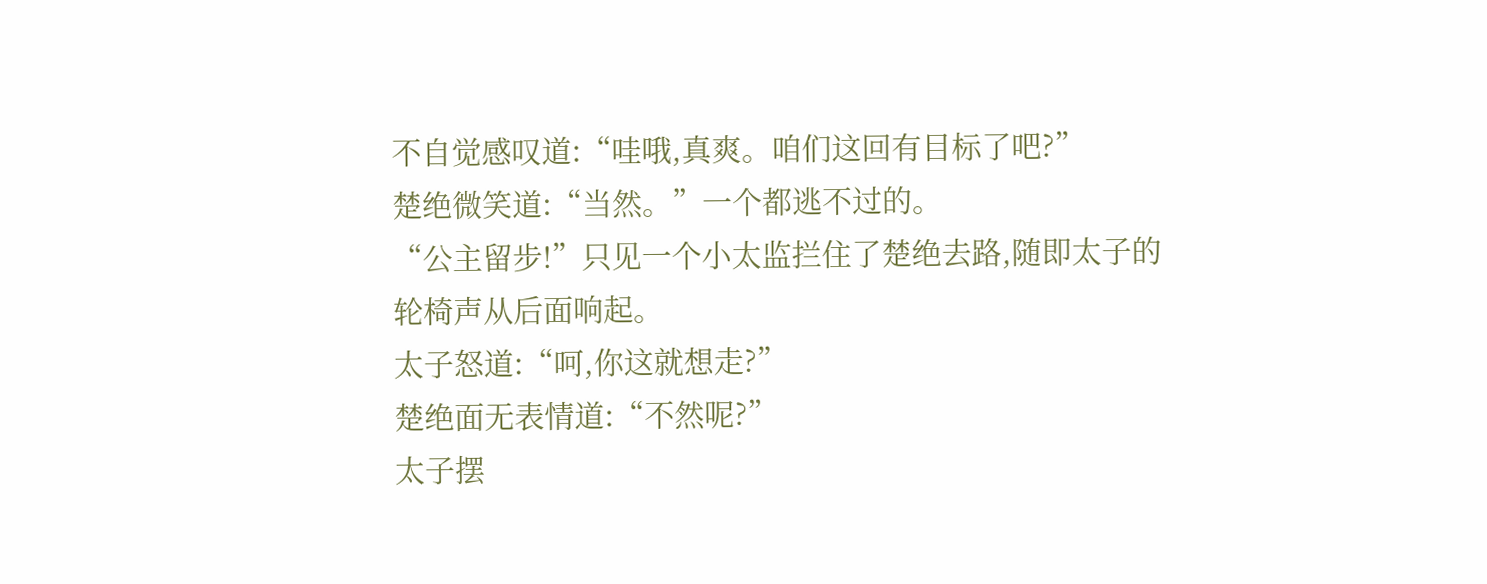不自觉感叹道:“哇哦,真爽。咱们这回有目标了吧?”
楚绝微笑道:“当然。”一个都逃不过的。
“公主留步!”只见一个小太监拦住了楚绝去路,随即太子的轮椅声从后面响起。
太子怒道:“呵,你这就想走?”
楚绝面无表情道:“不然呢?”
太子摆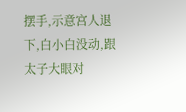摆手,示意宫人退下,白小白没动,跟太子大眼对